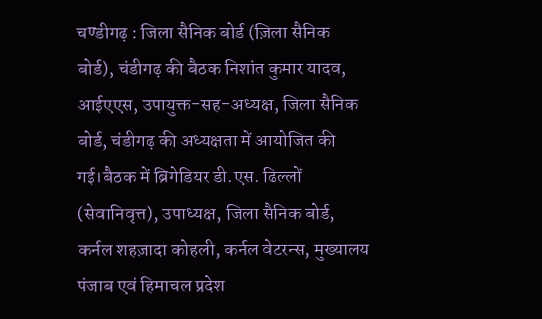चण्डीगढ़ : जिला सैनिक बोर्ड (ज़िला सैनिक बोर्ड), चंडीगढ़ की बैठक निशांत कुमार यादव, आईएएस, उपायुक्त-सह-अध्यक्ष, जिला सैनिक बोर्ड, चंडीगढ़ की अध्यक्षता में आयोजित की गई।बैठक में ब्रिगेडियर डी.एस. ढिल्लों (सेवानिवृत्त), उपाध्यक्ष, जिला सैनिक बोर्ड, कर्नल शहज़ादा कोहली, कर्नल वेटरन्स, मुख्यालय पंजाब एवं हिमाचल प्रदेश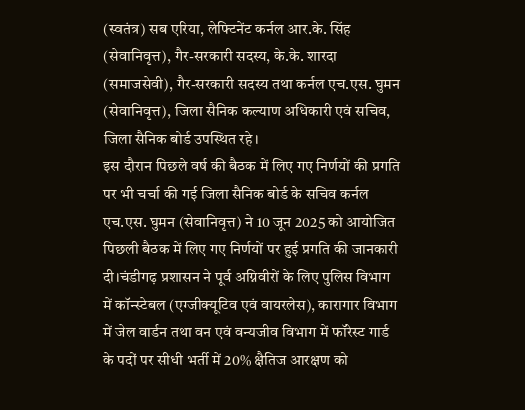(स्वतंत्र) सब एरिया, लेफ्टिनेंट कर्नल आर.के. सिंह (सेवानिवृत्त), गैर-सरकारी सदस्य, के.के. शारदा (समाजसेवी), गैर-सरकारी सदस्य तथा कर्नल एच.एस. घुमन (सेवानिवृत्त), जिला सैनिक कल्याण अधिकारी एवं सचिव, जिला सैनिक बोर्ड उपस्थित रहे।
इस दौरान पिछले वर्ष की बैठक में लिए गए निर्णयों की प्रगति पर भी चर्चा की गई जिला सैनिक बोर्ड के सचिव कर्नल एच.एस. घुमन (सेवानिवृत्त) ने 10 जून 2025 को आयोजित पिछली बैठक में लिए गए निर्णयों पर हुई प्रगति की जानकारी दी।चंडीगढ़ प्रशासन ने पूर्व अग्निवीरों के लिए पुलिस विभाग में कॉन्स्टेबल (एग्जीक्यूटिव एवं वायरलेस), कारागार विभाग में जेल वार्डन तथा वन एवं वन्यजीव विभाग में फॉरेस्ट गार्ड के पदों पर सीधी भर्ती में 20% क्षैतिज आरक्षण को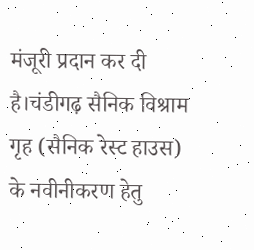मंजूरी प्रदान कर दी है।चंडीगढ़ सैनिक विश्राम गृह (सैनिक रेस्ट हाउस) के नवीनीकरण हेतु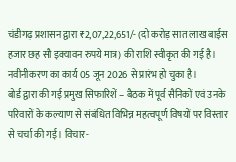चंडीगढ़ प्रशासन द्वारा ₹2,07,22,651/- (दो करोड़ सात लाख बाईस हजार छह सौ इक्यावन रुपये मात्र) की राशि स्वीकृत की गई है। नवीनीकरण का कार्य 05 जून 2026 से प्रारंभ हो चुका है।
बोर्ड द्वारा की गई प्रमुख सिफारिशें – बैठक में पूर्व सैनिकों एवं उनके परिवारों के कल्याण से संबंधित विभिन्न महत्वपूर्ण विषयों पर विस्तार से चर्चा की गई। विचार-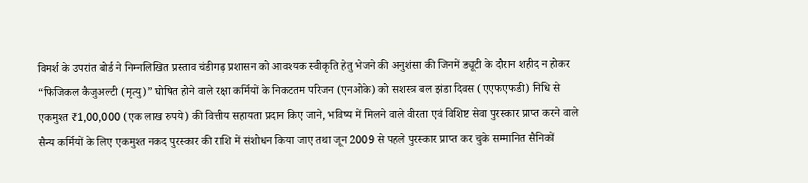विमर्श के उपरांत बोर्ड ने निम्नलिखित प्रस्ताव चंडीगढ़ प्रशासन को आवश्यक स्वीकृति हेतु भेजने की अनुशंसा की जिनमें ड्यूटी के दौरान शहीद न होकर “फिजिकल कैजुअल्टी (मृत्यु)” घोषित होने वाले रक्षा कर्मियों के निकटतम परिजन (एनओके) को सशस्त्र बल झंडा दिवस (एएफएफडी) निधि से एकमुश्त ₹1,00,000 (एक लाख रुपये) की वित्तीय सहायता प्रदान किए जाने, भविष्य में मिलने वाले वीरता एवं विशिष्ट सेवा पुरस्कार प्राप्त करने वाले सैन्य कर्मियों के लिए एकमुश्त नकद पुरस्कार की राशि में संशोधन किया जाए तथा जून 2009 से पहले पुरस्कार प्राप्त कर चुके सम्मानित सैनिकों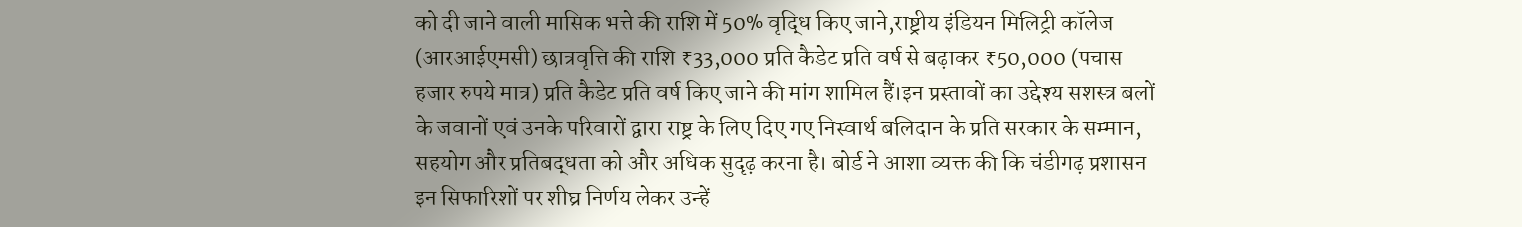को दी जाने वाली मासिक भत्ते की राशि में 50% वृद्धि किए जाने,राष्ट्रीय इंडियन मिलिट्री कॉलेज (आरआईएमसी) छात्रवृत्ति की राशि ₹33,000 प्रति कैडेट प्रति वर्ष से बढ़ाकर ₹50,000 (पचास हजार रुपये मात्र) प्रति कैडेट प्रति वर्ष किए जाने की मांग शामिल हैं।इन प्रस्तावों का उद्देश्य सशस्त्र बलों के जवानों एवं उनके परिवारों द्वारा राष्ट्र के लिए दिए गए निस्वार्थ बलिदान के प्रति सरकार के सम्मान, सहयोग और प्रतिबद्धता को और अधिक सुदृढ़ करना है। बोर्ड ने आशा व्यक्त की कि चंडीगढ़ प्रशासन इन सिफारिशों पर शीघ्र निर्णय लेकर उन्हें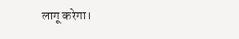लागू करेगा।